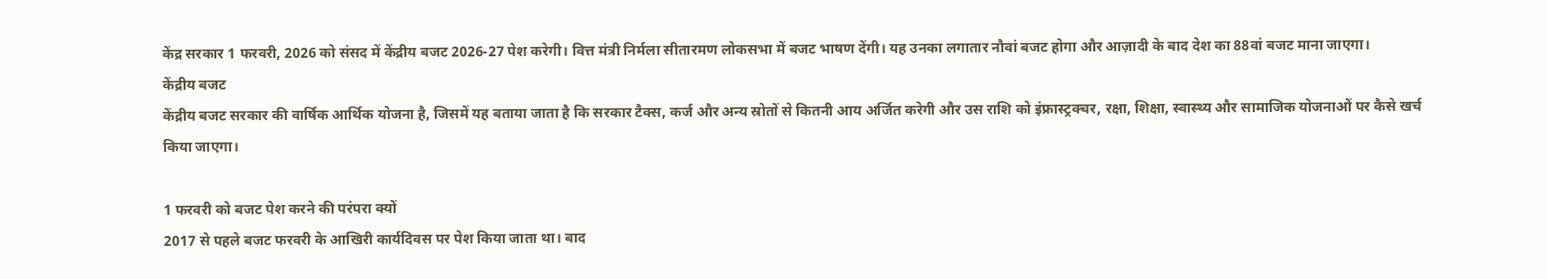केंद्र सरकार 1 फरवरी, 2026 को संसद में केंद्रीय बजट 2026-27 पेश करेगी। वित्त मंत्री निर्मला सीतारमण लोकसभा में बजट भाषण देंगी। यह उनका लगातार नौवां बजट होगा और आज़ादी के बाद देश का 88वां बजट माना जाएगा।
केंद्रीय बजट
केंद्रीय बजट सरकार की वार्षिक आर्थिक योजना है, जिसमें यह बताया जाता है कि सरकार टैक्स, कर्ज और अन्य स्रोतों से कितनी आय अर्जित करेगी और उस राशि को इंफ्रास्ट्रक्चर, रक्षा, शिक्षा, स्वास्थ्य और सामाजिक योजनाओं पर कैसे खर्च किया जाएगा।

1 फरवरी को बजट पेश करने की परंपरा क्यों
2017 से पहले बजट फरवरी के आखिरी कार्यदिवस पर पेश किया जाता था। बाद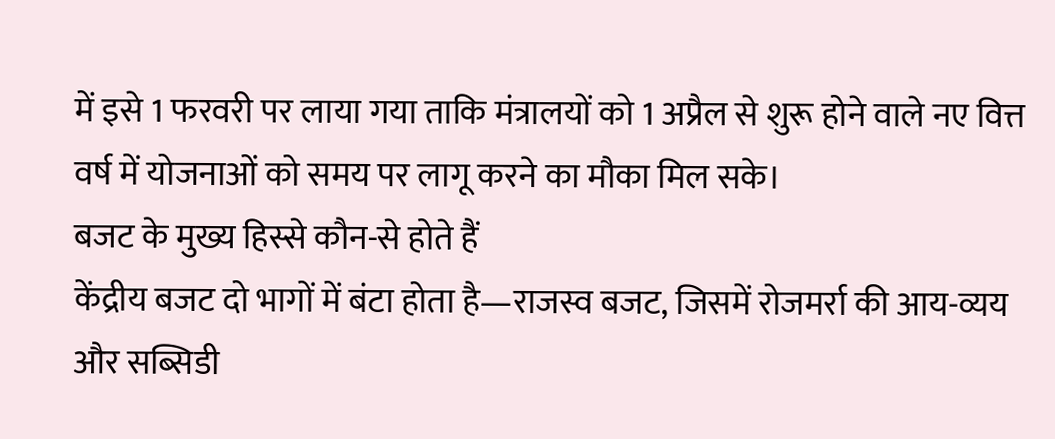में इसे 1 फरवरी पर लाया गया ताकि मंत्रालयों को 1 अप्रैल से शुरू होने वाले नए वित्त वर्ष में योजनाओं को समय पर लागू करने का मौका मिल सके।
बजट के मुख्य हिस्से कौन-से होते हैं
केंद्रीय बजट दो भागों में बंटा होता है—राजस्व बजट, जिसमें रोजमर्रा की आय-व्यय और सब्सिडी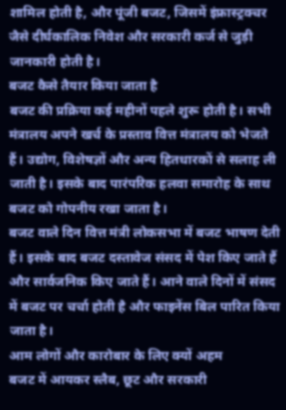शामिल होती है, और पूंजी बजट, जिसमें इंफ्रास्ट्रक्चर जैसे दीर्घकालिक निवेश और सरकारी कर्ज से जुड़ी जानकारी होती है।
बजट कैसे तैयार किया जाता है
बजट की प्रक्रिया कई महीनों पहले शुरू होती है। सभी मंत्रालय अपने खर्च के प्रस्ताव वित्त मंत्रालय को भेजते हैं। उद्योग, विशेषज्ञों और अन्य हितधारकों से सलाह ली जाती है। इसके बाद पारंपरिक हलवा समारोह के साथ बजट को गोपनीय रखा जाता है।
बजट वाले दिन वित्त मंत्री लोकसभा में बजट भाषण देती हैं। इसके बाद बजट दस्तावेज संसद में पेश किए जाते हैं और सार्वजनिक किए जाते हैं। आने वाले दिनों में संसद में बजट पर चर्चा होती है और फाइनेंस बिल पारित किया जाता है।
आम लोगों और कारोबार के लिए क्यों अहम
बजट में आयकर स्लैब, छूट और सरकारी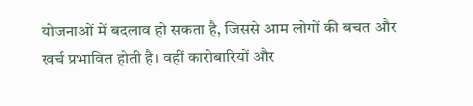योजनाओं में बदलाव हो सकता है, जिससे आम लोगों की बचत और खर्च प्रभावित होती है। वहीं कारोबारियों और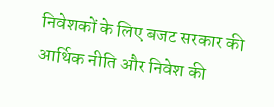निवेशकों के लिए बजट सरकार की आर्थिक नीति और निवेश की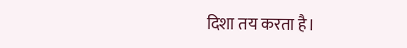दिशा तय करता है।